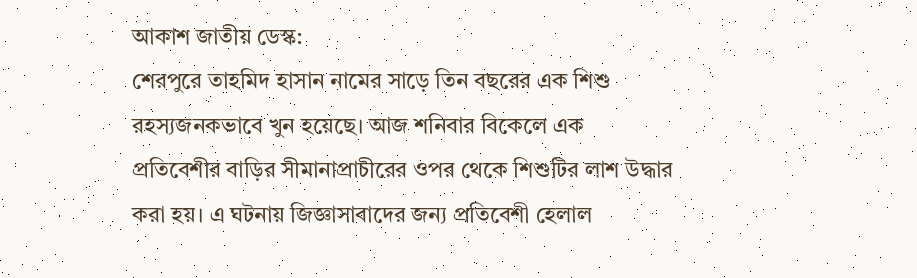আকাশ জাতীয় ডেস্ক:
শেরপুরে তাহমিদ হাসান নামের সাড়ে তিন বছরের এক শিশু রহস্যজনকভাবে খুন হয়েছে। আজ শনিবার বিকেলে এক প্রতিবেশীর বাড়ির সীমানাপ্রাচীরের ওপর থেকে শিশুটির লাশ উদ্ধার করা হয়। এ ঘটনায় জিজ্ঞাসাবাদের জন্য প্রতিবেশী হেলাল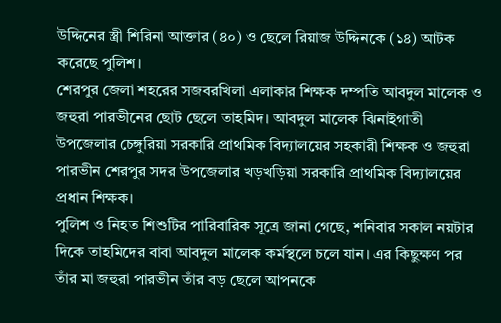উদ্দিনের স্ত্রী শিরিনা আক্তার (৪০) ও ছেলে রিয়াজ উদ্দিনকে (১৪) আটক করেছে পুলিশ।
শেরপুর জেলা শহরের সজবরখিলা এলাকার শিক্ষক দম্পতি আবদুল মালেক ও জহুরা পারভীনের ছোট ছেলে তাহমিদ। আবদুল মালেক ঝিনাইগাতী উপজেলার চেঙ্গুরিয়া সরকারি প্রাথমিক বিদ্যালয়ের সহকারী শিক্ষক ও জহুরা পারভীন শেরপুর সদর উপজেলার খড়খড়িয়া সরকারি প্রাথমিক বিদ্যালয়ের প্রধান শিক্ষক।
পুলিশ ও নিহত শিশুটির পারিবারিক সূত্রে জানা গেছে, শনিবার সকাল নয়টার দিকে তাহমিদের বাবা আবদুল মালেক কর্মস্থলে চলে যান। এর কিছুক্ষণ পর তাঁর মা জহুরা পারভীন তাঁর বড় ছেলে আপনকে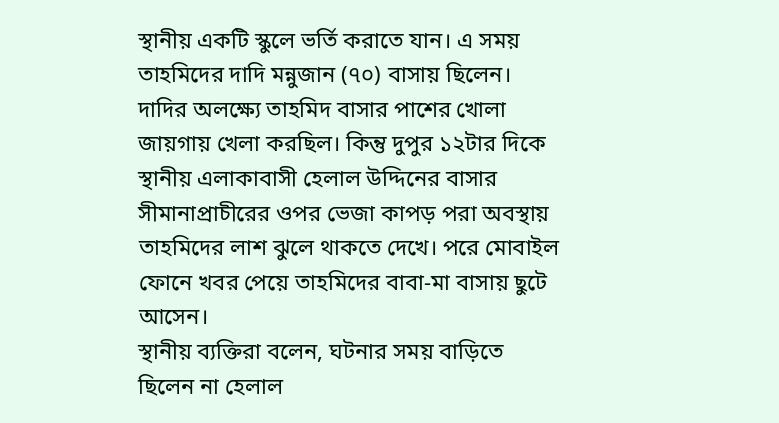স্থানীয় একটি স্কুলে ভর্তি করাতে যান। এ সময় তাহমিদের দাদি মন্নুজান (৭০) বাসায় ছিলেন। দাদির অলক্ষ্যে তাহমিদ বাসার পাশের খোলা জায়গায় খেলা করছিল। কিন্তু দুপুর ১২টার দিকে স্থানীয় এলাকাবাসী হেলাল উদ্দিনের বাসার সীমানাপ্রাচীরের ওপর ভেজা কাপড় পরা অবস্থায় তাহমিদের লাশ ঝুলে থাকতে দেখে। পরে মোবাইল ফোনে খবর পেয়ে তাহমিদের বাবা-মা বাসায় ছুটে আসেন।
স্থানীয় ব্যক্তিরা বলেন, ঘটনার সময় বাড়িতে ছিলেন না হেলাল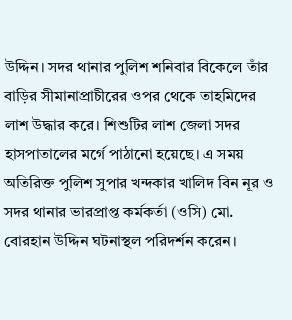উদ্দিন। সদর থানার পুলিশ শনিবার বিকেলে তাঁর বাড়ির সীমানাপ্রাচীরের ওপর থেকে তাহমিদের লাশ উদ্ধার করে। শিশুটির লাশ জেলা সদর হাসপাতালের মর্গে পাঠানো হয়েছে। এ সময় অতিরিক্ত পুলিশ সুপার খন্দকার খালিদ বিন নূর ও সদর থানার ভারপ্রাপ্ত কর্মকর্তা (ওসি) মো. বোরহান উদ্দিন ঘটনাস্থল পরিদর্শন করেন।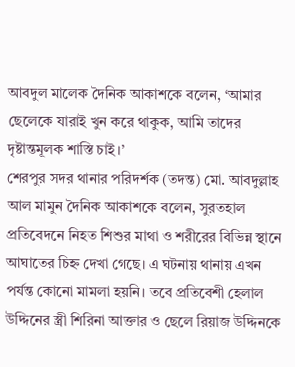আবদুল মালেক দৈনিক আকাশকে বলেন, ‘আমার ছেলেকে যারাই খুন করে থাকুক, আমি তাদের দৃষ্টান্তমূলক শাস্তি চাই।’
শেরপুর সদর থানার পরিদর্শক (তদন্ত) মো. আবদুল্লাহ আল মামুন দৈনিক আকাশকে বলেন, সুরতহাল প্রতিবেদনে নিহত শিশুর মাথা ও শরীরের বিভিন্ন স্থানে আঘাতের চিহ্ন দেখা গেছে। এ ঘটনায় থানায় এখন পর্যন্ত কোনো মামলা হয়নি। তবে প্রতিবেশী হেলাল উদ্দিনের স্ত্রী শিরিনা আক্তার ও ছেলে রিয়াজ উদ্দিনকে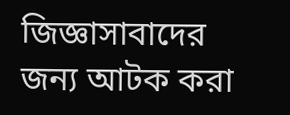জিজ্ঞাসাবাদের জন্য আটক করা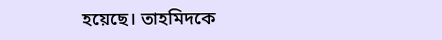হয়েছে। তাহমিদকে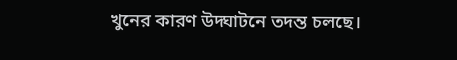খুনের কারণ উদ্ঘাটনে তদন্ত চলছে।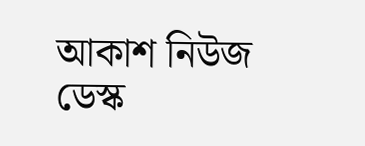আকাশ নিউজ ডেস্ক